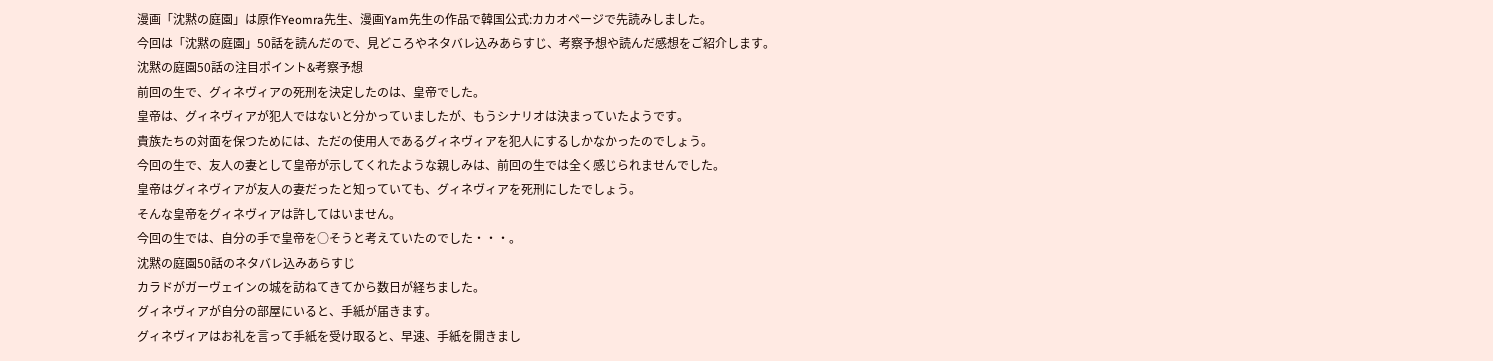漫画「沈黙の庭園」は原作Yeomra先生、漫画Yam先生の作品で韓国公式:カカオページで先読みしました。
今回は「沈黙の庭園」50話を読んだので、見どころやネタバレ込みあらすじ、考察予想や読んだ感想をご紹介します。
沈黙の庭園50話の注目ポイント&考察予想
前回の生で、グィネヴィアの死刑を決定したのは、皇帝でした。
皇帝は、グィネヴィアが犯人ではないと分かっていましたが、もうシナリオは決まっていたようです。
貴族たちの対面を保つためには、ただの使用人であるグィネヴィアを犯人にするしかなかったのでしょう。
今回の生で、友人の妻として皇帝が示してくれたような親しみは、前回の生では全く感じられませんでした。
皇帝はグィネヴィアが友人の妻だったと知っていても、グィネヴィアを死刑にしたでしょう。
そんな皇帝をグィネヴィアは許してはいません。
今回の生では、自分の手で皇帝を○そうと考えていたのでした・・・。
沈黙の庭園50話のネタバレ込みあらすじ
カラドがガーヴェインの城を訪ねてきてから数日が経ちました。
グィネヴィアが自分の部屋にいると、手紙が届きます。
グィネヴィアはお礼を言って手紙を受け取ると、早速、手紙を開きまし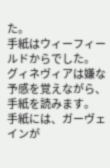た。
手紙はウィーフィールドからでした。
グィネヴィアは嫌な予感を覚えながら、手紙を読みます。
手紙には、ガーヴェインが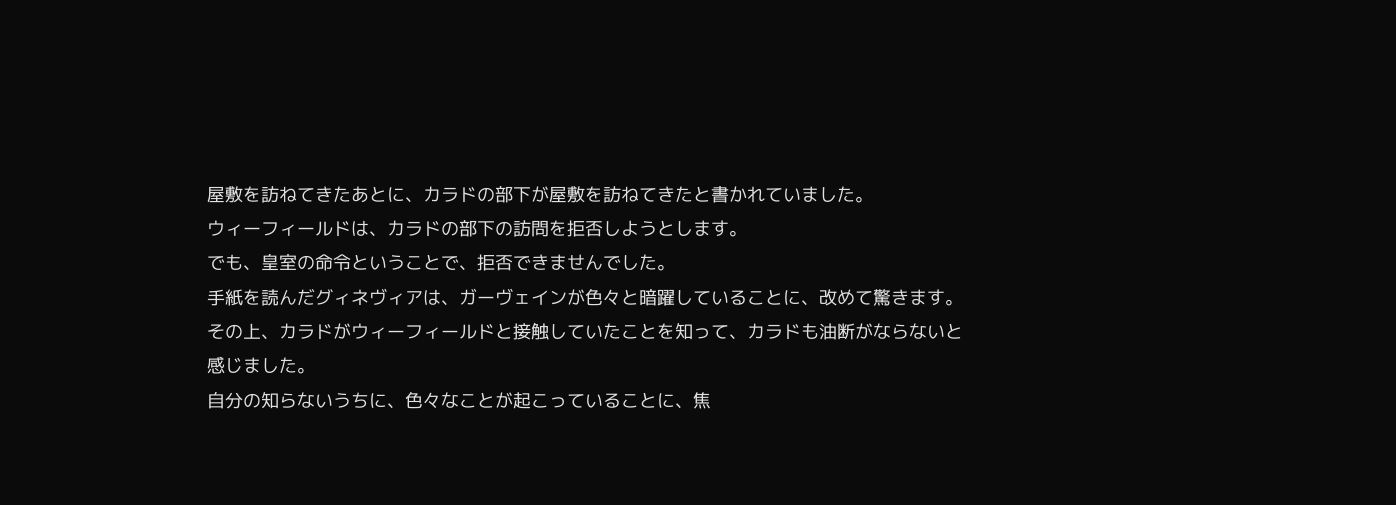屋敷を訪ねてきたあとに、カラドの部下が屋敷を訪ねてきたと書かれていました。
ウィーフィールドは、カラドの部下の訪問を拒否しようとします。
でも、皇室の命令ということで、拒否できませんでした。
手紙を読んだグィネヴィアは、ガーヴェインが色々と暗躍していることに、改めて驚きます。
その上、カラドがウィーフィールドと接触していたことを知って、カラドも油断がならないと感じました。
自分の知らないうちに、色々なことが起こっていることに、焦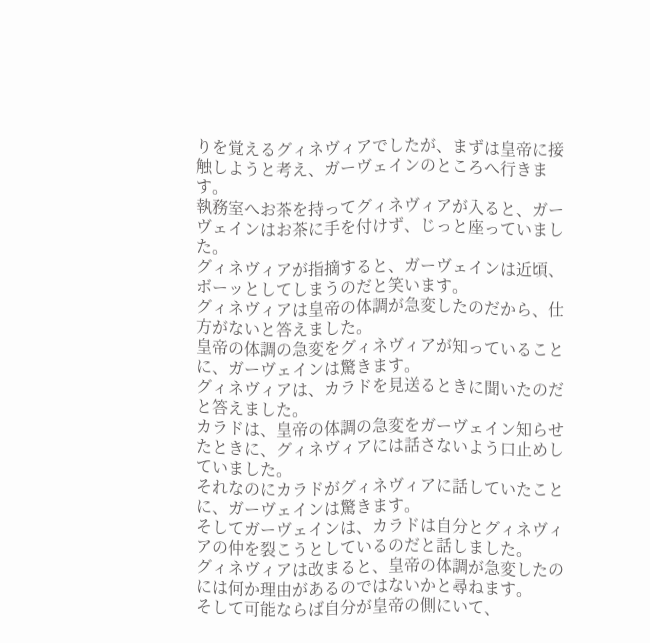りを覚えるグィネヴィアでしたが、まずは皇帝に接触しようと考え、ガーヴェインのところへ行きます。
執務室へお茶を持ってグィネヴィアが入ると、ガーヴェインはお茶に手を付けず、じっと座っていました。
グィネヴィアが指摘すると、ガーヴェインは近頃、ボーッとしてしまうのだと笑います。
グィネヴィアは皇帝の体調が急変したのだから、仕方がないと答えました。
皇帝の体調の急変をグィネヴィアが知っていることに、ガーヴェインは驚きます。
グィネヴィアは、カラドを見送るときに聞いたのだと答えました。
カラドは、皇帝の体調の急変をガーヴェイン知らせたときに、グィネヴィアには話さないよう口止めしていました。
それなのにカラドがグィネヴィアに話していたことに、ガーヴェインは驚きます。
そしてガーヴェインは、カラドは自分とグィネヴィアの仲を裂こうとしているのだと話しました。
グィネヴィアは改まると、皇帝の体調が急変したのには何か理由があるのではないかと尋ねます。
そして可能ならば自分が皇帝の側にいて、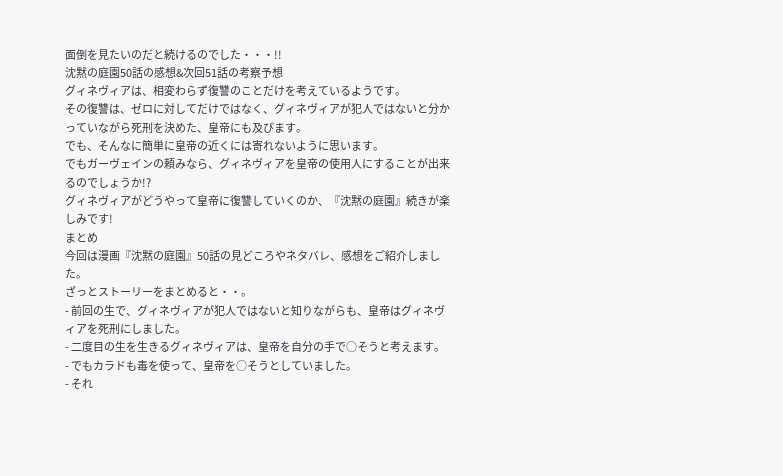面倒を見たいのだと続けるのでした・・・!!
沈黙の庭園50話の感想&次回51話の考察予想
グィネヴィアは、相変わらず復讐のことだけを考えているようです。
その復讐は、ゼロに対してだけではなく、グィネヴィアが犯人ではないと分かっていながら死刑を決めた、皇帝にも及びます。
でも、そんなに簡単に皇帝の近くには寄れないように思います。
でもガーヴェインの頼みなら、グィネヴィアを皇帝の使用人にすることが出来るのでしょうか!?
グィネヴィアがどうやって皇帝に復讐していくのか、『沈黙の庭園』続きが楽しみです!
まとめ
今回は漫画『沈黙の庭園』50話の見どころやネタバレ、感想をご紹介しました。
ざっとストーリーをまとめると・・。
- 前回の生で、グィネヴィアが犯人ではないと知りながらも、皇帝はグィネヴィアを死刑にしました。
- 二度目の生を生きるグィネヴィアは、皇帝を自分の手で○そうと考えます。
- でもカラドも毒を使って、皇帝を○そうとしていました。
- それ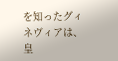を知ったグィネヴィアは、皇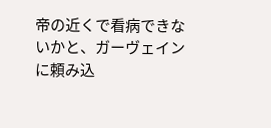帝の近くで看病できないかと、ガーヴェインに頼み込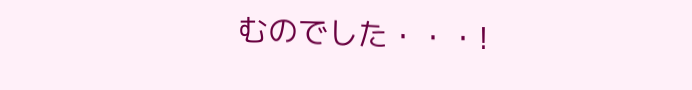むのでした・・・!